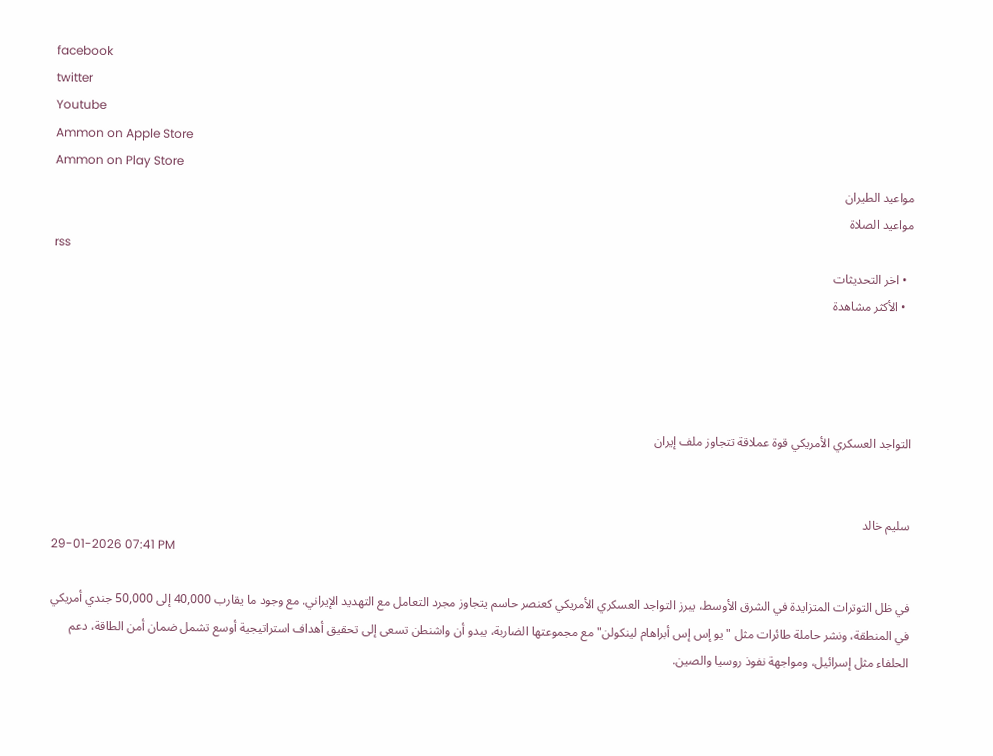facebook
twitter
Youtube
Ammon on Apple Store
Ammon on Play Store
مواعيد الطيران
مواعيد الصلاة
rss
  • اخر التحديثات
  • الأكثر مشاهدة




التواجد العسكري الأمريكي قوة عملاقة تتجاوز ملف إيران


سليم خالد
29-01-2026 07:41 PM

في ظل التوترات المتزايدة في الشرق الأوسط، يبرز التواجد العسكري الأمريكي كعنصر حاسم يتجاوز مجرد التعامل مع التهديد الإيراني. مع وجود ما يقارب 40,000 إلى 50,000 جندي أمريكي في المنطقة، ونشر حاملة طائرات مثل "يو إس إس أبراهام لينكولن" مع مجموعتها الضاربة، يبدو أن واشنطن تسعى إلى تحقيق أهداف استراتيجية أوسع تشمل ضمان أمن الطاقة، دعم الحلفاء مثل إسرائيل، ومواجهة نفوذ روسيا والصين.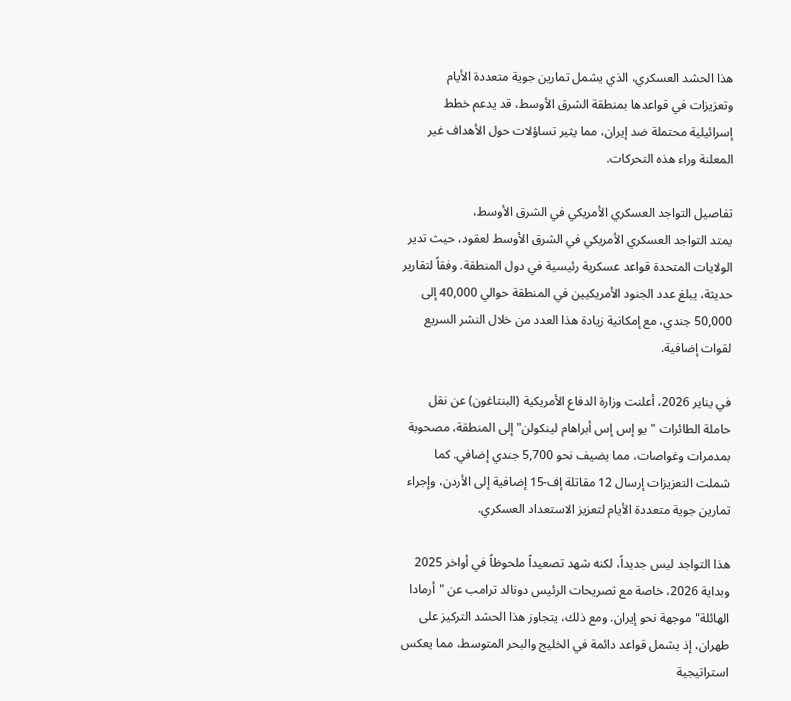هذا الحشد العسكري، الذي يشمل تمارين جوية متعددة الأيام وتعزيزات في قواعدها بمنطقة الشرق الأوسط، قد يدعم خطط إسرائيلية محتملة ضد إيران، مما يثير تساؤلات حول الأهداف غير المعلنة وراء هذه التحركات.

تفاصيل التواجد العسكري الأمريكي في الشرق الأوسط،
يمتد التواجد العسكري الأمريكي في الشرق الأوسط لعقود، حيث تدير الولايات المتحدة قواعد عسكرية رئيسية في دول المنطقة. وفقاً لتقارير حديثة، يبلغ عدد الجنود الأمريكيين في المنطقة حوالي 40,000 إلى 50,000 جندي، مع إمكانية زيادة هذا العدد من خلال النشر السريع لقوات إضافية.

في يناير 2026، أعلنت وزارة الدفاع الأمريكية (البنتاغون) عن نقل حاملة الطائرات "يو إس إس أبراهام لينكولن" إلى المنطقة، مصحوبة بمدمرات وغواصات، مما يضيف نحو 5,700 جندي إضافي. كما شملت التعزيزات إرسال 12 مقاتلة إف-15 إضافية إلى الأردن، وإجراء تمارين جوية متعددة الأيام لتعزيز الاستعداد العسكري.

هذا التواجد ليس جديداً، لكنه شهد تصعيداً ملحوظاً في أواخر 2025 وبداية 2026، خاصة مع تصريحات الرئيس دونالد ترامب عن "أرمادا الهائلة" موجهة نحو إيران. ومع ذلك، يتجاوز هذا الحشد التركيز على طهران، إذ يشمل قواعد دائمة في الخليج والبحر المتوسط، مما يعكس استراتيجية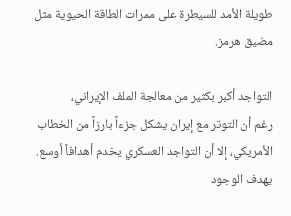طويلة الأمد للسيطرة على ممرات الطاقة الحيوية مثل مضيق هرمز.

التواجد أكبر بكثير من معالجة الملف الإيراني،
رغم أن التوتر مع إيران يشكل جزءاً بارزاً من الخطاب الأمريكي، إلا أن التواجد العسكري يخدم أهدافاً أوسع. يهدف الوجود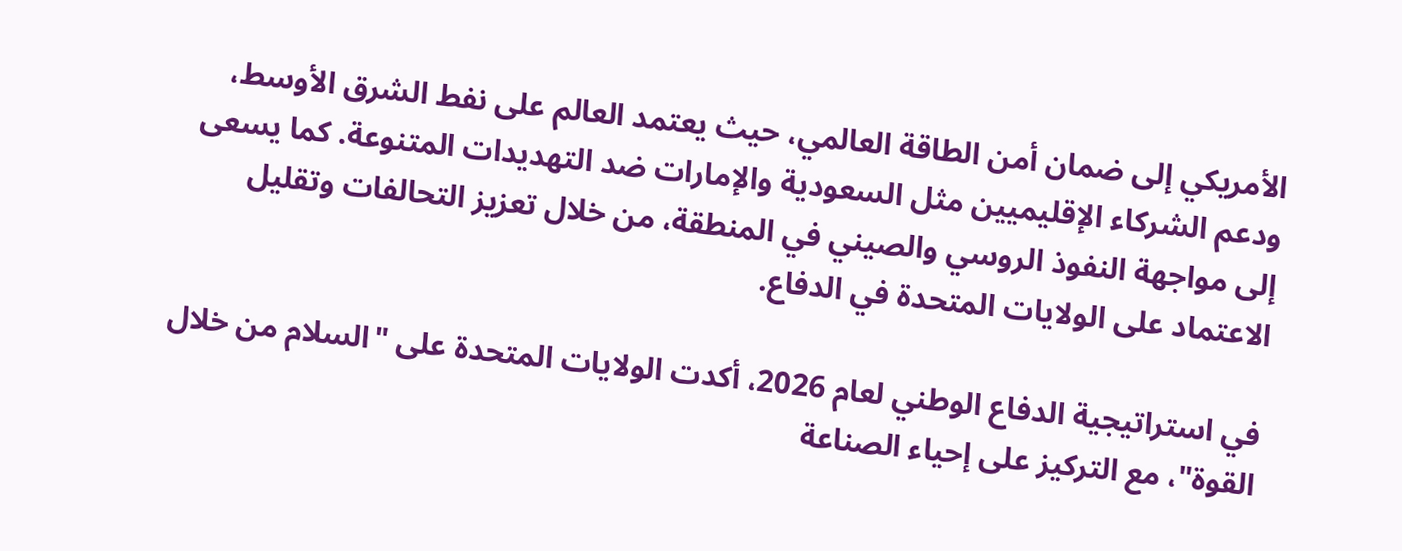الأمريكي إلى ضمان أمن الطاقة العالمي، حيث يعتمد العالم على نفط الشرق الأوسط، ودعم الشركاء الإقليميين مثل السعودية والإمارات ضد التهديدات المتنوعة. كما يسعى إلى مواجهة النفوذ الروسي والصيني في المنطقة، من خلال تعزيز التحالفات وتقليل الاعتماد على الولايات المتحدة في الدفاع.

في استراتيجية الدفاع الوطني لعام 2026، أكدت الولايات المتحدة على "السلام من خلال القوة"، مع التركيز على إحياء الصناعة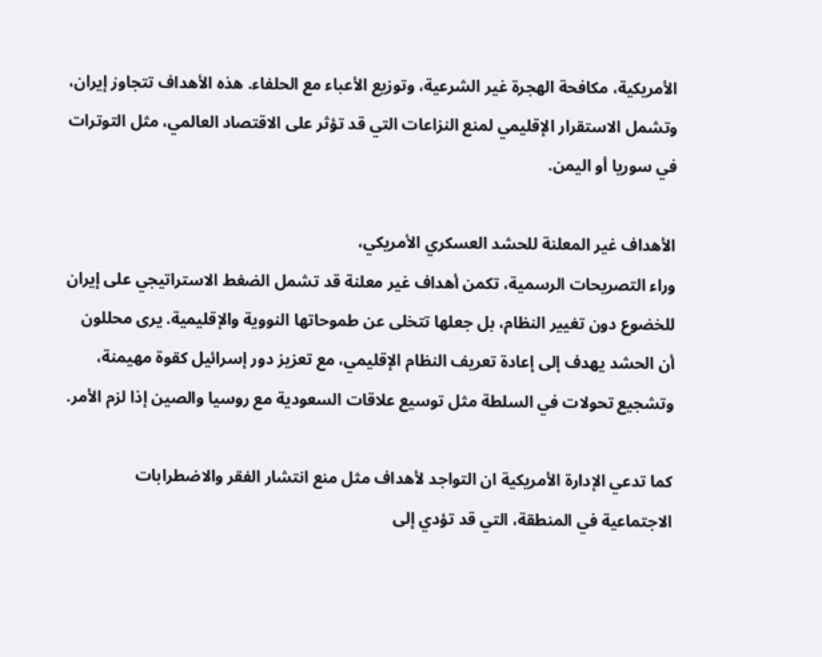الأمريكية، مكافحة الهجرة غير الشرعية، وتوزيع الأعباء مع الحلفاء. هذه الأهداف تتجاوز إيران، وتشمل الاستقرار الإقليمي لمنع النزاعات التي قد تؤثر على الاقتصاد العالمي، مثل التوترات في سوريا أو اليمن.

الأهداف غير المعلنة للحشد العسكري الأمريكي،
وراء التصريحات الرسمية، تكمن أهداف غير معلنة قد تشمل الضغط الاستراتيجي على إيران للخضوع دون تغيير النظام، بل جعلها تتخلى عن طموحاتها النووية والإقليمية. يرى محللون أن الحشد يهدف إلى إعادة تعريف النظام الإقليمي، مع تعزيز دور إسرائيل كقوة مهيمنة، وتشجيع تحولات في السلطة مثل توسيع علاقات السعودية مع روسيا والصين إذا لزم الأمر.

كما تدعي الإدارة الأمريكية ان التواجد لأهداف مثل منع انتشار الفقر والاضطرابات الاجتماعية في المنطقة، التي قد تؤدي إلى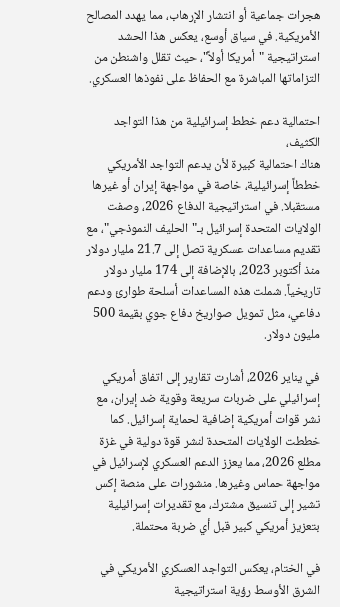هجرات جماعية أو انتشار الإرهاب، مما يهدد المصالح الأمريكية. في سياق أوسع، يعكس هذا الحشد استراتيجية "أمريكا أولاً"، حيث تقلل واشنطن من التزاماتها المباشرة مع الحفاظ على نفوذها العسكري.

احتمالية دعم خطط إسرائيلية من هذا التواجد الكثيف،
هناك احتمالية كبيرة لأن يدعم التواجد الأمريكي خططاً إسرائيلية، خاصة في مواجهة إيران أو غيرها مستقبلا. في استراتيجية الدفاع 2026، وصفت الولايات المتحدة إسرائيل بـ"الحليف النموذجي"، مع تقديم مساعدات عسكرية تصل إلى 21.7 مليار دولار منذ أكتوبر 2023، بالإضافة إلى 174 مليار دولار تاريخياً. شملت هذه المساعدات أسلحة طوارئ ودعم دفاعي، مثل تمويل صواريخ دفاع جوي بقيمة 500 مليون دولار.

في يناير 2026، أشارت تقارير إلى اتفاق أمريكي إسرائيلي على ضربات سريعة وقوية ضد إيران، مع نشر قوات أمريكية إضافية لحماية إسرائيل. كما خططت الولايات المتحدة لنشر قوة دولية في غزة مطلع 2026، مما يعزز الدعم العسكري لإسرائيل في مواجهة حماس وغيرها. منشورات على منصة إكس تشير إلى تنسيق مشترك، مع تقديرات إسرائيلية بتعزيز أمريكي كبير قبل أي ضربة محتملة.

في الختام، يعكس التواجد العسكري الأمريكي في الشرق الأوسط رؤية استراتيجية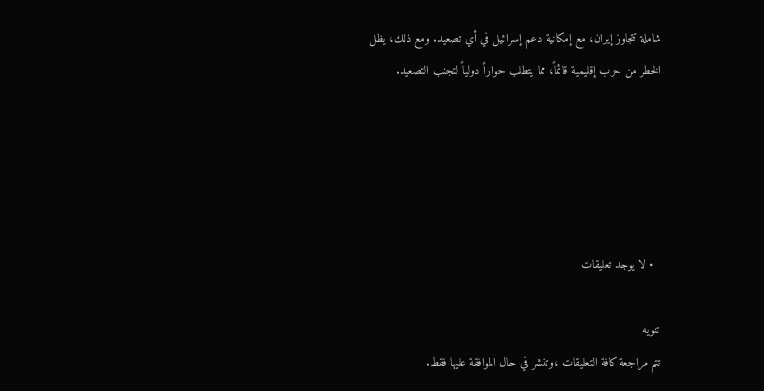شاملة تتجاوز إيران، مع إمكانية دعم إسرائيل في أي تصعيد. ومع ذلك، يظل الخطر من حرب إقليمية قائماً، مما يتطلب حواراً دولياً لتجنب التصعيد.





  • لا يوجد تعليقات

تنويه
تتم مراجعة كافة التعليقات ،وتنشر في حال الموافقة عليها فقط.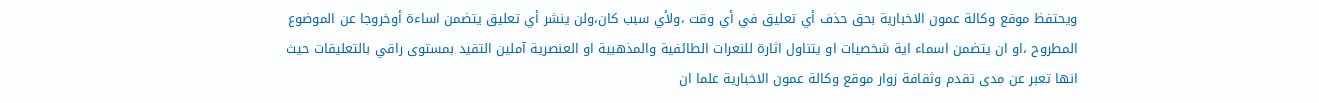ويحتفظ موقع وكالة عمون الاخبارية بحق حذف أي تعليق في أي وقت ،ولأي سبب كان،ولن ينشر أي تعليق يتضمن اساءة أوخروجا عن الموضوع المطروح ،او ان يتضمن اسماء اية شخصيات او يتناول اثارة للنعرات الطائفية والمذهبية او العنصرية آملين التقيد بمستوى راقي بالتعليقات حيث انها تعبر عن مدى تقدم وثقافة زوار موقع وكالة عمون الاخبارية علما ان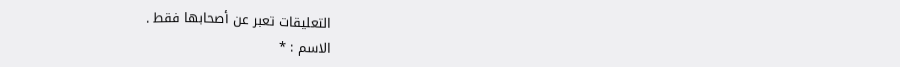التعليقات تعبر عن أصحابها فقط .
الاسم : *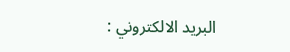البريد الالكتروني :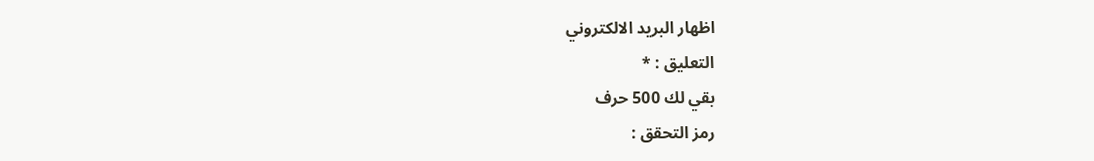اظهار البريد الالكتروني
التعليق : *
بقي لك 500 حرف
رمز التحقق :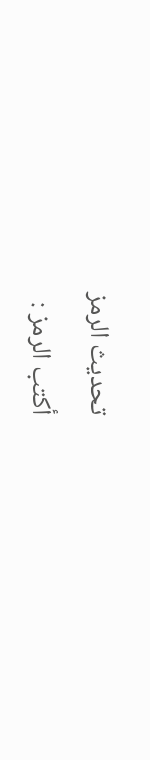تحديث الرمز
أكتب الرمز :